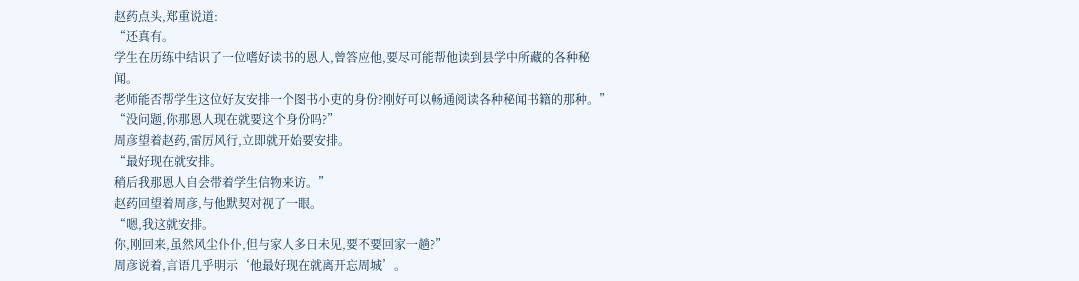赵药点头,郑重说道:
“还真有。
学生在历练中结识了一位嗜好读书的恩人,曾答应他,要尽可能帮他读到县学中所藏的各种秘闻。
老师能否帮学生这位好友安排一个图书小吏的身份?刚好可以畅通阅读各种秘闻书籍的那种。”
“没问题,你那恩人现在就要这个身份吗?”
周彦望着赵药,雷厉风行,立即就开始要安排。
“最好现在就安排。
稍后我那恩人自会带着学生信物来访。”
赵药回望着周彦,与他默契对视了一眼。
“嗯,我这就安排。
你,刚回来,虽然风尘仆仆,但与家人多日未见,要不要回家一趟?”
周彦说着,言语几乎明示‘他最好现在就离开忘周城’。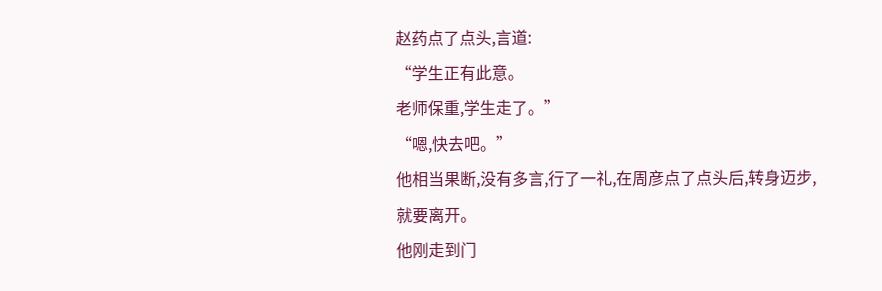赵药点了点头,言道:
“学生正有此意。
老师保重,学生走了。”
“嗯,快去吧。”
他相当果断,没有多言,行了一礼,在周彦点了点头后,转身迈步,就要离开。
他刚走到门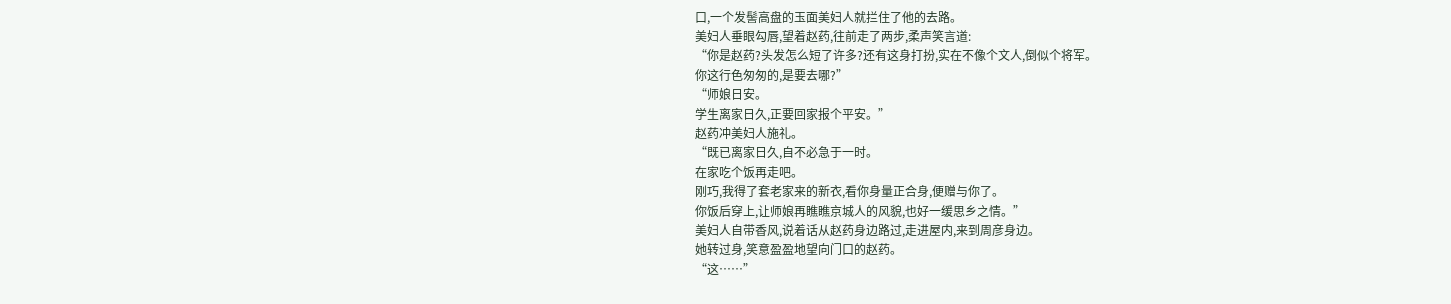口,一个发髻高盘的玉面美妇人就拦住了他的去路。
美妇人垂眼勾唇,望着赵药,往前走了两步,柔声笑言道:
“你是赵药?头发怎么短了许多?还有这身打扮,实在不像个文人,倒似个将军。
你这行色匆匆的,是要去哪?”
“师娘日安。
学生离家日久,正要回家报个平安。”
赵药冲美妇人施礼。
“既已离家日久,自不必急于一时。
在家吃个饭再走吧。
刚巧,我得了套老家来的新衣,看你身量正合身,便赠与你了。
你饭后穿上,让师娘再瞧瞧京城人的风貌,也好一缓思乡之情。”
美妇人自带香风,说着话从赵药身边路过,走进屋内,来到周彦身边。
她转过身,笑意盈盈地望向门口的赵药。
“这……”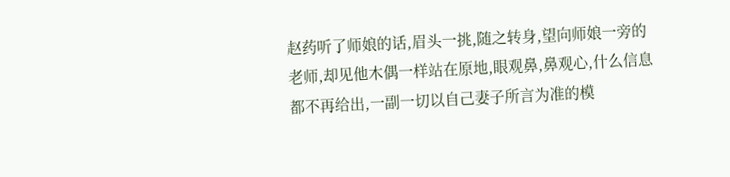赵药听了师娘的话,眉头一挑,随之转身,望向师娘一旁的老师,却见他木偶一样站在原地,眼观鼻,鼻观心,什么信息都不再给出,一副一切以自己妻子所言为准的模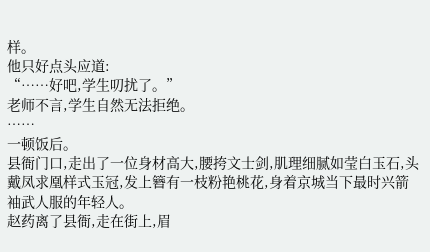样。
他只好点头应道:
“……好吧,学生叨扰了。”
老师不言,学生自然无法拒绝。
……
一顿饭后。
县衙门口,走出了一位身材高大,腰挎文士剑,肌理细腻如莹白玉石,头戴凤求凰样式玉冠,发上簪有一枝粉艳桃花,身着京城当下最时兴箭袖武人服的年轻人。
赵药离了县衙,走在街上,眉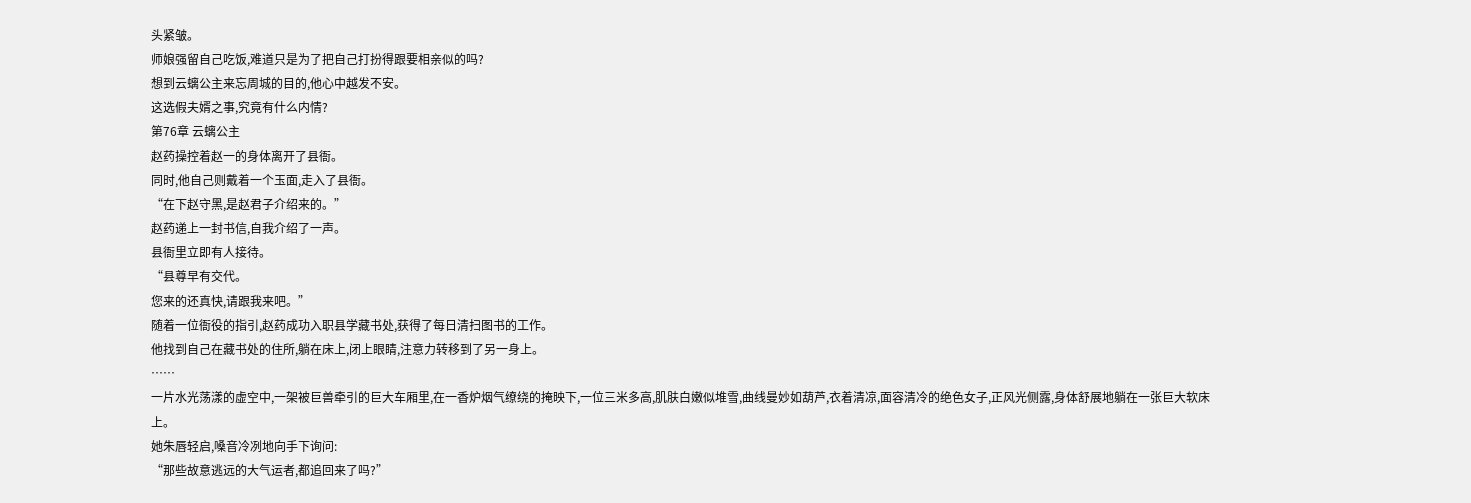头紧皱。
师娘强留自己吃饭,难道只是为了把自己打扮得跟要相亲似的吗?
想到云螭公主来忘周城的目的,他心中越发不安。
这选假夫婿之事,究竟有什么内情?
第76章 云螭公主
赵药操控着赵一的身体离开了县衙。
同时,他自己则戴着一个玉面,走入了县衙。
“在下赵守黑,是赵君子介绍来的。”
赵药递上一封书信,自我介绍了一声。
县衙里立即有人接待。
“县尊早有交代。
您来的还真快,请跟我来吧。”
随着一位衙役的指引,赵药成功入职县学藏书处,获得了每日清扫图书的工作。
他找到自己在藏书处的住所,躺在床上,闭上眼睛,注意力转移到了另一身上。
……
一片水光荡漾的虚空中,一架被巨兽牵引的巨大车厢里,在一香炉烟气缭绕的掩映下,一位三米多高,肌肤白嫩似堆雪,曲线曼妙如葫芦,衣着清凉,面容清冷的绝色女子,正风光侧露,身体舒展地躺在一张巨大软床上。
她朱唇轻启,嗓音冷冽地向手下询问:
“那些故意逃远的大气运者,都追回来了吗?”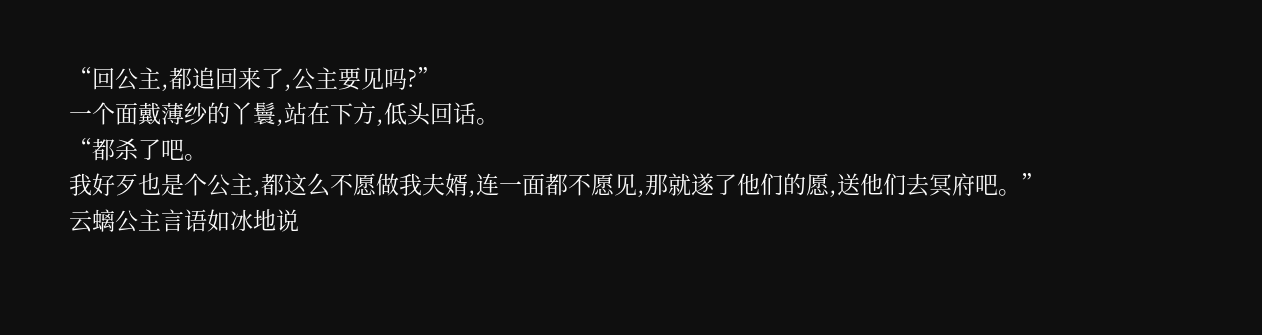“回公主,都追回来了,公主要见吗?”
一个面戴薄纱的丫鬟,站在下方,低头回话。
“都杀了吧。
我好歹也是个公主,都这么不愿做我夫婿,连一面都不愿见,那就遂了他们的愿,送他们去冥府吧。”
云螭公主言语如冰地说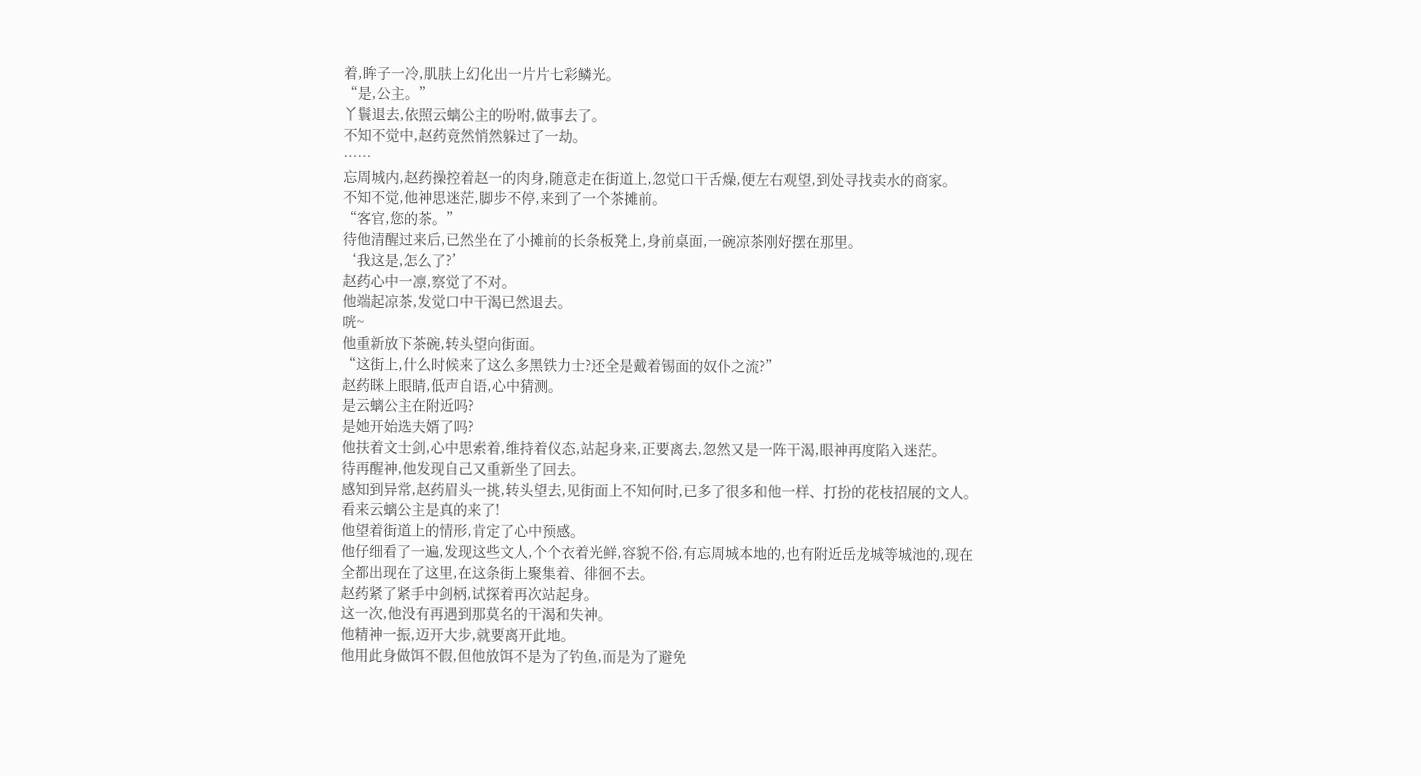着,眸子一冷,肌肤上幻化出一片片七彩鳞光。
“是,公主。”
丫鬟退去,依照云螭公主的吩咐,做事去了。
不知不觉中,赵药竟然悄然躲过了一劫。
……
忘周城内,赵药操控着赵一的肉身,随意走在街道上,忽觉口干舌燥,便左右观望,到处寻找卖水的商家。
不知不觉,他神思迷茫,脚步不停,来到了一个茶摊前。
“客官,您的茶。”
待他清醒过来后,已然坐在了小摊前的长条板凳上,身前桌面,一碗凉茶刚好摆在那里。
‘我这是,怎么了?’
赵药心中一凛,察觉了不对。
他端起凉茶,发觉口中干渴已然退去。
咣~
他重新放下茶碗,转头望向街面。
“这街上,什么时候来了这么多黑铁力士?还全是戴着锡面的奴仆之流?”
赵药眯上眼睛,低声自语,心中猜测。
是云螭公主在附近吗?
是她开始选夫婿了吗?
他扶着文士剑,心中思索着,维持着仪态,站起身来,正要离去,忽然又是一阵干渴,眼神再度陷入迷茫。
待再醒神,他发现自己又重新坐了回去。
感知到异常,赵药眉头一挑,转头望去,见街面上不知何时,已多了很多和他一样、打扮的花枝招展的文人。
看来云螭公主是真的来了!
他望着街道上的情形,肯定了心中预感。
他仔细看了一遍,发现这些文人,个个衣着光鲜,容貌不俗,有忘周城本地的,也有附近岳龙城等城池的,现在全都出现在了这里,在这条街上聚集着、徘徊不去。
赵药紧了紧手中剑柄,试探着再次站起身。
这一次,他没有再遇到那莫名的干渴和失神。
他精神一振,迈开大步,就要离开此地。
他用此身做饵不假,但他放饵不是为了钓鱼,而是为了避免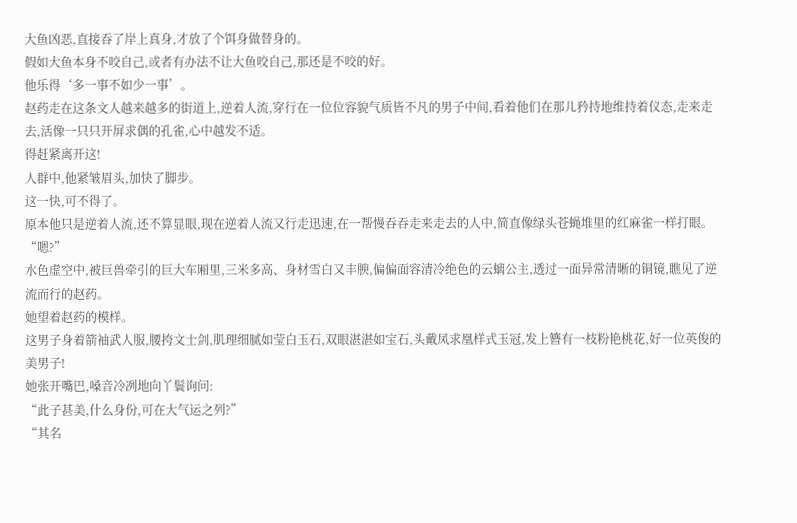大鱼凶恶,直接吞了岸上真身,才放了个饵身做替身的。
假如大鱼本身不咬自己,或者有办法不让大鱼咬自己,那还是不咬的好。
他乐得‘多一事不如少一事’。
赵药走在这条文人越来越多的街道上,逆着人流,穿行在一位位容貌气质皆不凡的男子中间,看着他们在那儿矜持地维持着仪态,走来走去,活像一只只开屏求偶的孔雀,心中越发不适。
得赶紧离开这!
人群中,他紧皱眉头,加快了脚步。
这一快,可不得了。
原本他只是逆着人流,还不算显眼,现在逆着人流又行走迅速,在一帮慢吞吞走来走去的人中,简直像绿头苍蝇堆里的红麻雀一样打眼。
“嗯?”
水色虚空中,被巨兽牵引的巨大车厢里,三米多高、身材雪白又丰腴,偏偏面容清冷绝色的云螭公主,透过一面异常清晰的铜镜,瞧见了逆流而行的赵药。
她望着赵药的模样。
这男子身着箭袖武人服,腰挎文士剑,肌理细腻如莹白玉石,双眼湛湛如宝石,头戴凤求凰样式玉冠,发上簪有一枝粉艳桃花,好一位英俊的美男子!
她张开嘴巴,嗓音冷冽地向丫鬟询问:
“此子甚美,什么身份,可在大气运之列?”
“其名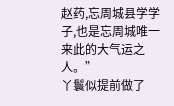赵药,忘周城县学学子,也是忘周城唯一来此的大气运之人。”
丫鬟似提前做了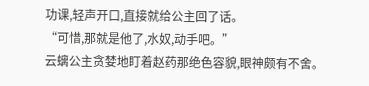功课,轻声开口,直接就给公主回了话。
“可惜,那就是他了,水奴,动手吧。”
云螭公主贪婪地盯着赵药那绝色容貌,眼神颇有不舍。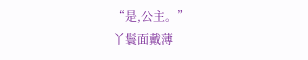“是,公主。”
丫鬟面戴薄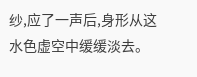纱,应了一声后,身形从这水色虚空中缓缓淡去。